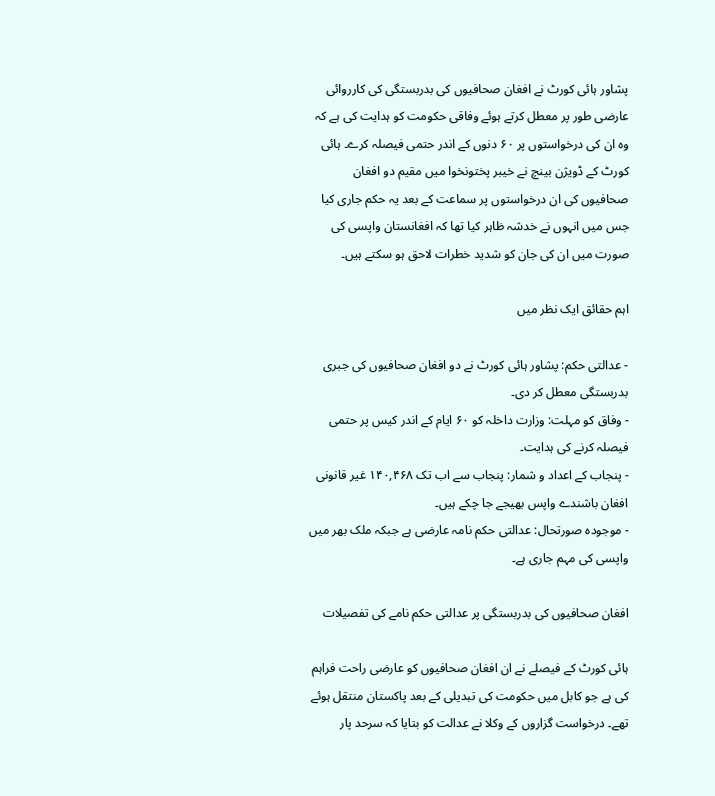پشاور ہائی کورٹ نے افغان صحافیوں کی بدربستگی کی کارروائی عارضی طور پر معطل کرتے ہوئے وفاقی حکومت کو ہدایت کی ہے کہ وہ ان کی درخواستوں پر ۶۰ دنوں کے اندر حتمی فیصلہ کرے۔ ہائی کورٹ کے ڈویژن بینچ نے خیبر پختونخوا میں مقیم دو افغان صحافیوں کی ان درخواستوں پر سماعت کے بعد یہ حکم جاری کیا جس میں انہوں نے خدشہ ظاہر کیا تھا کہ افغانستان واپسی کی صورت میں ان کی جان کو شدید خطرات لاحق ہو سکتے ہیں۔

اہم حقائق ایک نظر میں

- عدالتی حکم: پشاور ہائی کورٹ نے دو افغان صحافیوں کی جبری بدربستگی معطل کر دی۔
- وفاق کو مہلت: وزارت داخلہ کو ۶۰ ایام کے اندر کیس پر حتمی فیصلہ کرنے کی ہدایت۔
- پنجاب کے اعداد و شمار: پنجاب سے اب تک ۱۴۰,۴۶۸ غیر قانونی افغان باشندے واپس بھیجے جا چکے ہیں۔
- موجودہ صورتحال: عدالتی حکم نامہ عارضی ہے جبکہ ملک بھر میں واپسی کی مہم جاری ہے۔

افغان صحافیوں کی بدربستگی پر عدالتی حکم نامے کی تفصیلات

ہائی کورٹ کے فیصلے نے ان افغان صحافیوں کو عارضی راحت فراہم کی ہے جو کابل میں حکومت کی تبدیلی کے بعد پاکستان منتقل ہوئے تھے۔ درخواست گزاروں کے وکلا نے عدالت کو بتایا کہ سرحد پار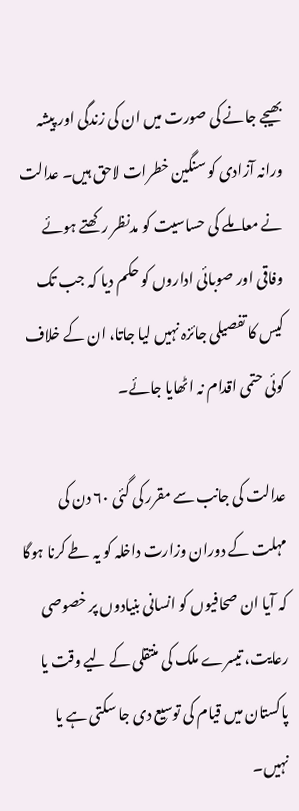بھیجے جانے کی صورت میں ان کی زندگی اور پیشہ ورانہ آزادی کو سنگین خطرات لاحق ہیں۔ عدالت نے معاملے کی حساسیت کو مدنظر رکھتے ہوئے وفاقی اور صوبائی اداروں کو حکم دیا کہ جب تک کیس کا تفصیلی جائزہ نہیں لیا جاتا، ان کے خلاف کوئی حتمی اقدام نہ اٹھایا جائے۔

عدالت کی جانب سے مقرر کی گئی ۶۰ دن کی مہلت کے دوران وزارت داخلہ کو یہ طے کرنا ہوگا کہ آیا ان صحافیوں کو انسانی بنیادوں پر خصوصی رعایت، تیسرے ملک کی منتقلی کے لیے وقت یا پاکستان میں قیام کی توسیع دی جا سکتی ہے یا نہیں۔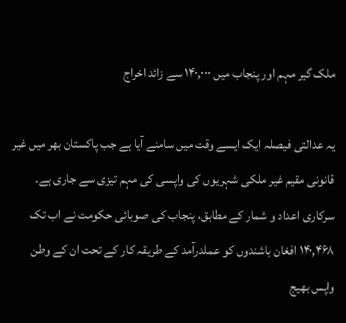ملک گیر مہم اور پنجاب میں ۱۴۰,۰۰۰ سے زائد اخراج

یہ عدالتی فیصلہ ایک ایسے وقت میں سامنے آیا ہے جب پاکستان بھر میں غیر قانونی مقیم غیر ملکی شہریوں کی واپسی کی مہم تیزی سے جاری ہے۔ سرکاری اعداد و شمار کے مطابق، پنجاب کی صوبائی حکومت نے اب تک ۱۴۰,۴۶۸ افغان باشندوں کو عملدرآمد کے طریقہ کار کے تحت ان کے وطن واپس بھیج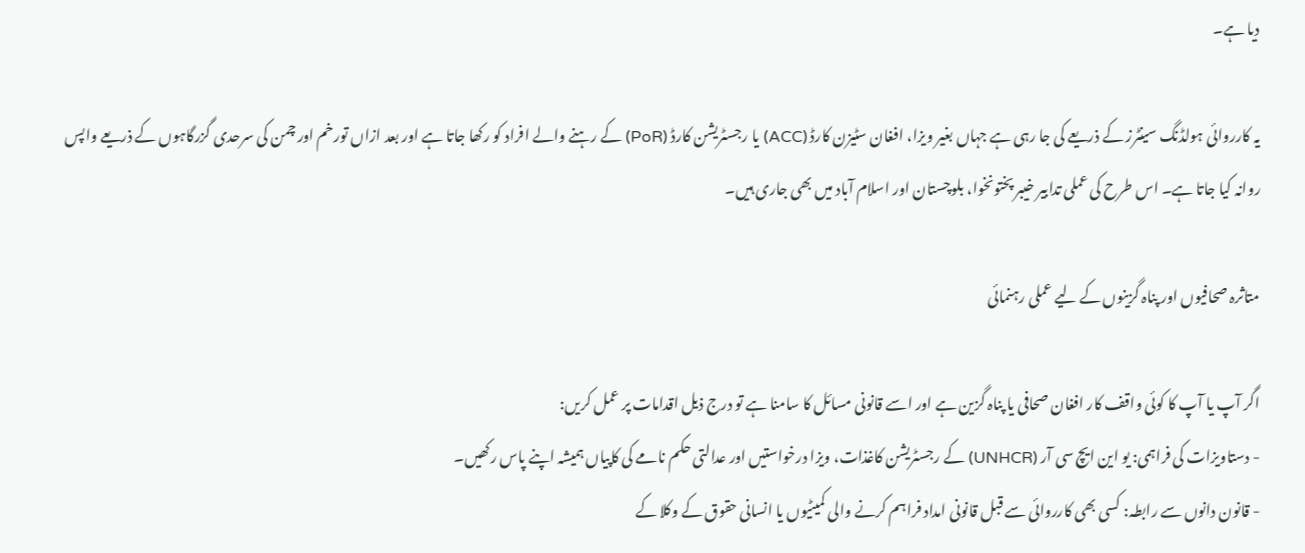دیا ہے۔

یہ کارروائی ہولڈنگ سینٹرز کے ذریعے کی جا رہی ہے جہاں بغیر ویزا، افغان سٹیزن کارڈ (ACC) یا رجسٹریشن کارڈ (PoR) کے رہنے والے افراد کو رکھا جاتا ہے اور بعد ازاں تورخم اور چمن کی سرحدی گزرگاہوں کے ذریعے واپس روانہ کیا جاتا ہے۔ اس طرح کی عملی تدابیر خیبر پختونخوا، بلوچستان اور اسلام آباد میں بھی جاری ہیں۔

متاثرہ صحافیوں اور پناہ گزینوں کے لیے عملی رہنمائی

اگر آپ یا آپ کا کوئی واقف کار افغان صحافی یا پناہ گزین ہے اور اسے قانونی مسائل کا سامنا ہے تو درج ذیل اقدامات پر عمل کریں:
- دستاویزات کی فراہمی: یو این ایچ سی آر (UNHCR) کے رجسٹریشن کاغذات، ویزا درخواستیں اور عدالتی حکم نامے کی کاپیاں ہمیشہ اپنے پاس رکھیں۔
- قانون دانوں سے رابطہ: کسی بھی کارروائی سے قبل قانونی امداد فراہم کرنے والی کمیٹیوں یا انسانی حقوق کے وکلا کے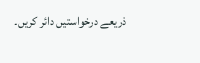ذریعے درخواستیں دائر کریں۔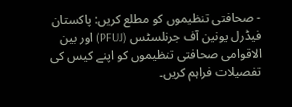- صحافتی تنظیموں کو مطلع کریں: پاکستان فیڈرل یونین آف جرنلسٹس (PFUJ) اور بین الاقوامی صحافتی تنظیموں کو اپنے کیس کی تفصیلات فراہم کریں۔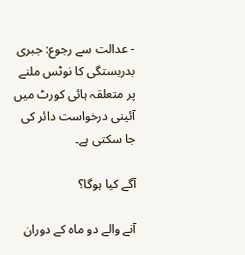- عدالت سے رجوع: جبری بدربستگی کا نوٹس ملنے پر متعلقہ ہائی کورٹ میں آئینی درخواست دائر کی جا سکتی ہے۔

آگے کیا ہوگا؟

آنے والے دو ماہ کے دوران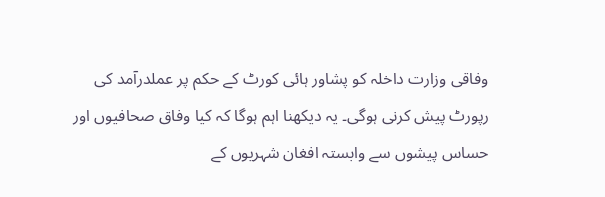وفاقی وزارت داخلہ کو پشاور ہائی کورٹ کے حکم پر عملدرآمد کی رپورٹ پیش کرنی ہوگی۔ یہ دیکھنا اہم ہوگا کہ کیا وفاق صحافیوں اور حساس پیشوں سے وابستہ افغان شہریوں کے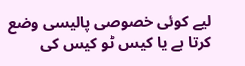لیے کوئی خصوصی پالیسی وضع کرتا ہے یا کیس ٹو کیس کی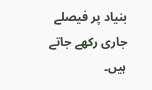بنیاد پر فیصلے جاری رکھے جاتے ہیں۔